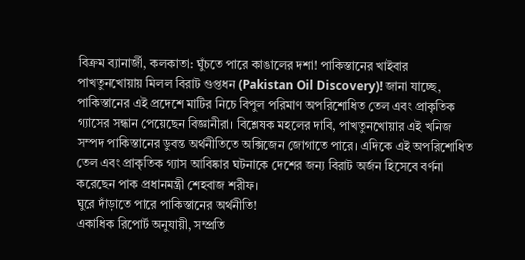বিক্রম ব্যানার্জী, কলকাতা: ঘুঁচতে পারে কাঙালের দশা! পাকিস্তানের খাইবার পাখতুনখোয়ায় মিলল বিরাট গুপ্তধন (Pakistan Oil Discovery)! জানা যাচ্ছে, পাকিস্তানের এই প্রদেশে মাটির নিচে বিপুল পরিমাণ অপরিশোধিত তেল এবং প্রাকৃতিক গ্যাসের সন্ধান পেয়েছেন বিজ্ঞানীরা। বিশ্লেষক মহলের দাবি, পাখতুনখোয়ার এই খনিজ সম্পদ পাকিস্তানের ডুবন্ত অর্থনীতিতে অক্সিজেন জোগাতে পারে। এদিকে এই অপরিশোধিত তেল এবং প্রাকৃতিক গ্যাস আবিষ্কার ঘটনাকে দেশের জন্য বিরাট অর্জন হিসেবে বর্ণনা করেছেন পাক প্রধানমন্ত্রী শেহবাজ শরীফ।
ঘুরে দাঁড়াতে পারে পাকিস্তানের অর্থনীতি!
একাধিক রিপোর্ট অনুযায়ী, সম্প্রতি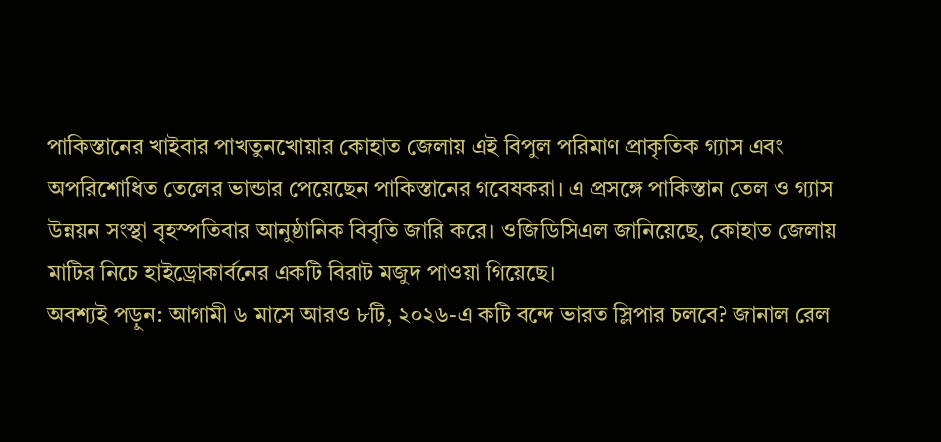পাকিস্তানের খাইবার পাখতুনখোয়ার কোহাত জেলায় এই বিপুল পরিমাণ প্রাকৃতিক গ্যাস এবং অপরিশোধিত তেলের ভান্ডার পেয়েছেন পাকিস্তানের গবেষকরা। এ প্রসঙ্গে পাকিস্তান তেল ও গ্যাস উন্নয়ন সংস্থা বৃহস্পতিবার আনুষ্ঠানিক বিবৃতি জারি করে। ওজিডিসিএল জানিয়েছে, কোহাত জেলায় মাটির নিচে হাইড্রোকার্বনের একটি বিরাট মজুদ পাওয়া গিয়েছে।
অবশ্যই পড়ুন: আগামী ৬ মাসে আরও ৮টি, ২০২৬-এ কটি বন্দে ভারত স্লিপার চলবে? জানাল রেল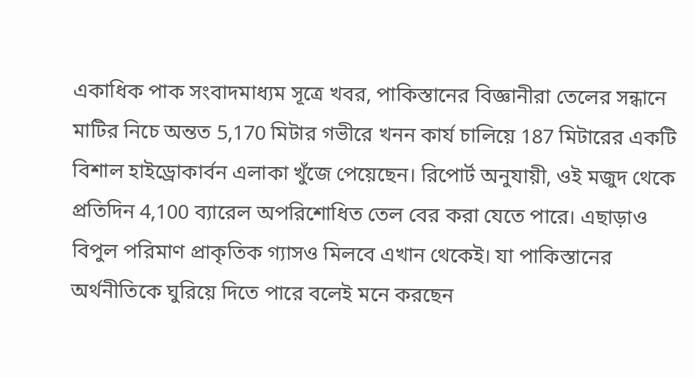একাধিক পাক সংবাদমাধ্যম সূত্রে খবর, পাকিস্তানের বিজ্ঞানীরা তেলের সন্ধানে মাটির নিচে অন্তত 5,170 মিটার গভীরে খনন কার্য চালিয়ে 187 মিটারের একটি বিশাল হাইড্রোকার্বন এলাকা খুঁজে পেয়েছেন। রিপোর্ট অনুযায়ী, ওই মজুদ থেকে প্রতিদিন 4,100 ব্যারেল অপরিশোধিত তেল বের করা যেতে পারে। এছাড়াও বিপুল পরিমাণ প্রাকৃতিক গ্যাসও মিলবে এখান থেকেই। যা পাকিস্তানের অর্থনীতিকে ঘুরিয়ে দিতে পারে বলেই মনে করছেন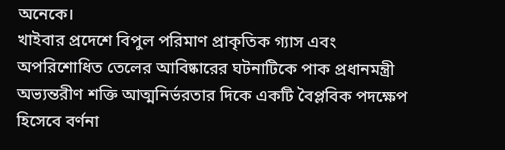অনেকে।
খাইবার প্রদেশে বিপুল পরিমাণ প্রাকৃতিক গ্যাস এবং অপরিশোধিত তেলের আবিষ্কারের ঘটনাটিকে পাক প্রধানমন্ত্রী অভ্যন্তরীণ শক্তি আত্মনির্ভরতার দিকে একটি বৈপ্লবিক পদক্ষেপ হিসেবে বর্ণনা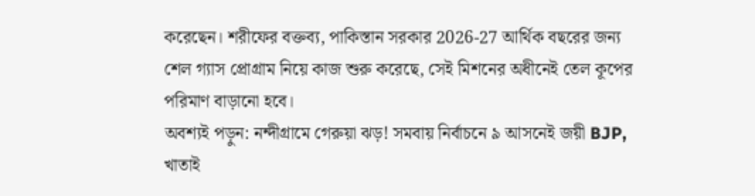করেছেন। শরীফের বক্তব্য, পাকিস্তান সরকার 2026-27 আর্থিক বছরের জন্য শেল গ্যাস প্রোগ্রাম নিয়ে কাজ শুরু করেছে, সেই মিশনের অধীনেই তেল কূপের পরিমাণ বাড়ানো হবে।
অবশ্যই পড়ুন: নন্দীগ্রামে গেরুয়া ঝড়! সমবায় নির্বাচনে ৯ আসনেই জয়ী BJP, খাতাই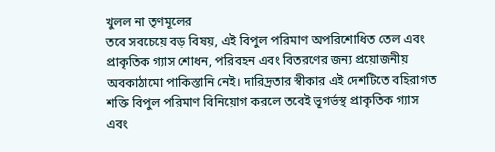খুলল না তৃণমূলের
তবে সবচেয়ে বড় বিষয়, এই বিপুল পরিমাণ অপরিশোধিত তেল এবং প্রাকৃতিক গ্যাস শোধন, পরিবহন এবং বিতরণের জন্য প্রয়োজনীয় অবকাঠামো পাকিস্তানি নেই। দারিদ্রতার স্বীকার এই দেশটিতে বহিরাগত শক্তি বিপুল পরিমাণ বিনিয়োগ করলে তবেই ভূগর্ভস্থ প্রাকৃতিক গ্যাস এবং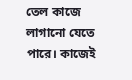তেল কাজে লাগানো যেতে পারে। কাজেই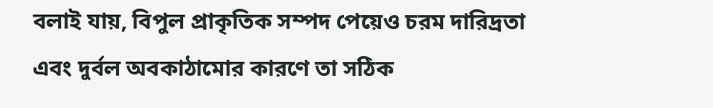বলাই যায়, বিপুল প্রাকৃতিক সম্পদ পেয়েও চরম দারিদ্রতা এবং দুর্বল অবকাঠামোর কারণে তা সঠিক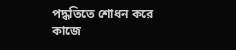পদ্ধতিতে শোধন করে কাজে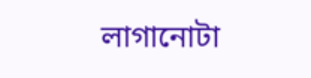লাগানোটা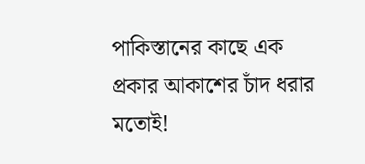পাকিস্তানের কাছে এক প্রকার আকাশের চাঁদ ধরার মতোই!